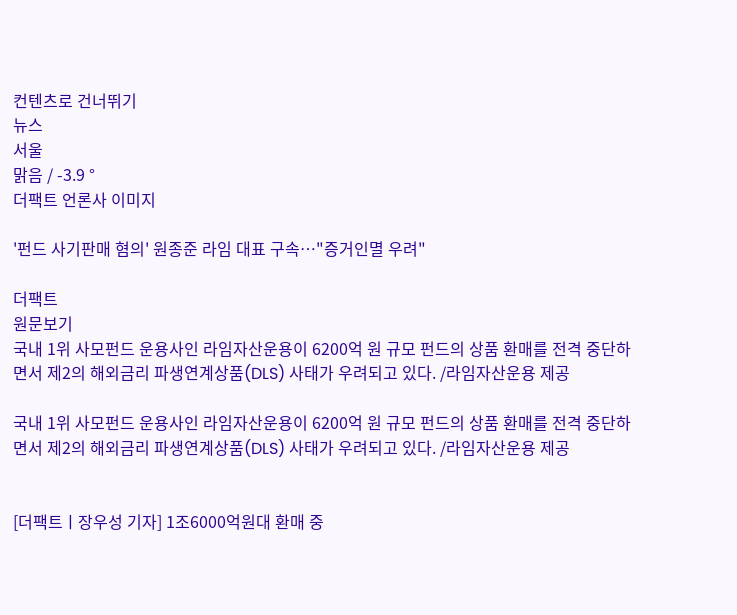컨텐츠로 건너뛰기
뉴스
서울
맑음 / -3.9 °
더팩트 언론사 이미지

'펀드 사기판매 혐의' 원종준 라임 대표 구속…"증거인멸 우려"

더팩트
원문보기
국내 1위 사모펀드 운용사인 라임자산운용이 6200억 원 규모 펀드의 상품 환매를 전격 중단하면서 제2의 해외금리 파생연계상품(DLS) 사태가 우려되고 있다. /라임자산운용 제공

국내 1위 사모펀드 운용사인 라임자산운용이 6200억 원 규모 펀드의 상품 환매를 전격 중단하면서 제2의 해외금리 파생연계상품(DLS) 사태가 우려되고 있다. /라임자산운용 제공


[더팩트ㅣ장우성 기자] 1조6000억원대 환매 중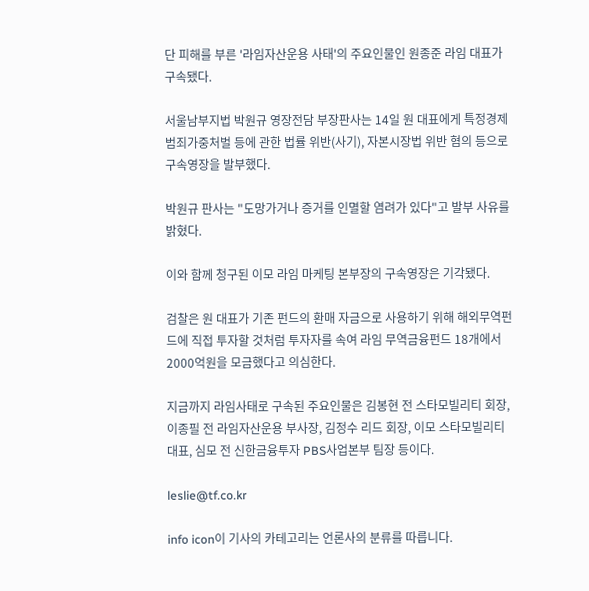단 피해를 부른 '라임자산운용 사태'의 주요인물인 원종준 라임 대표가 구속됐다.

서울남부지법 박원규 영장전담 부장판사는 14일 원 대표에게 특정경제범죄가중처벌 등에 관한 법률 위반(사기), 자본시장법 위반 혐의 등으로 구속영장을 발부했다.

박원규 판사는 "도망가거나 증거를 인멸할 염려가 있다"고 발부 사유를 밝혔다.

이와 함께 청구된 이모 라임 마케팅 본부장의 구속영장은 기각됐다.

검찰은 원 대표가 기존 펀드의 환매 자금으로 사용하기 위해 해외무역펀드에 직접 투자할 것처럼 투자자를 속여 라임 무역금융펀드 18개에서 2000억원을 모금했다고 의심한다.

지금까지 라임사태로 구속된 주요인물은 김봉현 전 스타모빌리티 회장, 이종필 전 라임자산운용 부사장, 김정수 리드 회장, 이모 스타모빌리티 대표, 심모 전 신한금융투자 PBS사업본부 팀장 등이다.

leslie@tf.co.kr

info icon이 기사의 카테고리는 언론사의 분류를 따릅니다.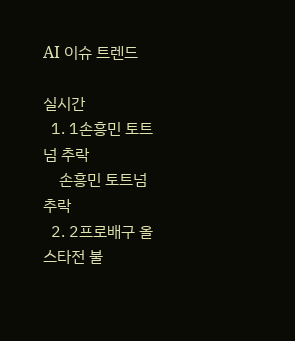AI 이슈 트렌드

실시간
  1. 1손흥민 토트넘 추락
    손흥민 토트넘 추락
  2. 2프로배구 올스타전 불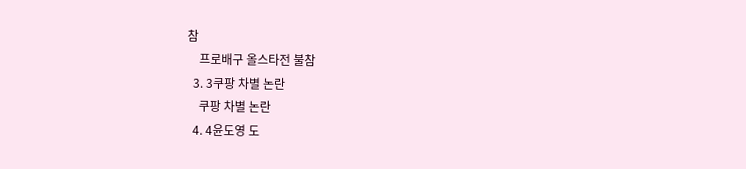참
    프로배구 올스타전 불참
  3. 3쿠팡 차별 논란
    쿠팡 차별 논란
  4. 4윤도영 도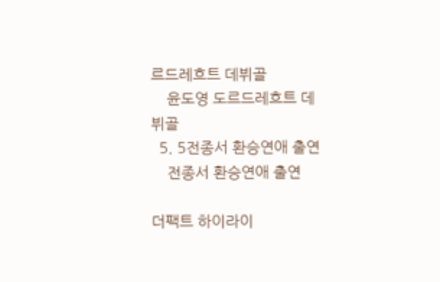르드레흐트 데뷔골
    윤도영 도르드레흐트 데뷔골
  5. 5전종서 환승연애 출연
    전종서 환승연애 출연

더팩트 하이라이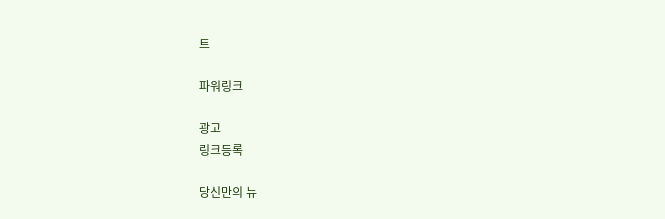트

파워링크

광고
링크등록

당신만의 뉴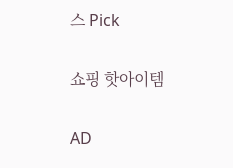스 Pick

쇼핑 핫아이템

AD